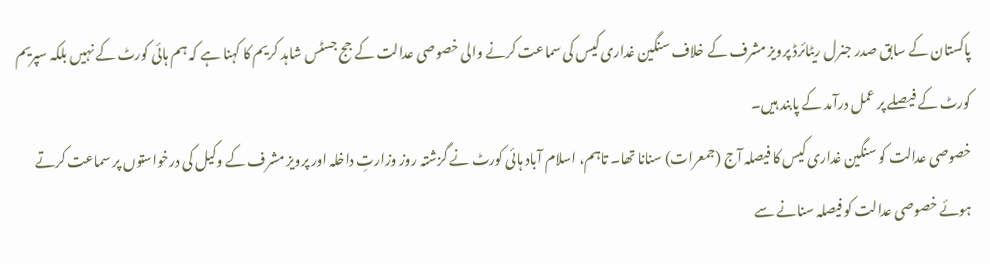پاکستان کے سابق صدر جنرل ریٹائرڈ پرویز مشرف کے خلاف سنگین غداری کیس کی سماعت کرنے والی خصوصی عدالت کے جج جسٹس شاہد کریم کا کہنا ہے کہ ہم ہائی کورٹ کے نہیں بلکہ سپریم کورٹ کے فیصلے پر عمل درآمد کے پابند ہیں۔
خصوصی عدالت کو سنگین غداری کیس کا فیصلہ آج (جمعرات) سنانا تھا۔ تاہم، اسلام آباد ہائی کورٹ نے گزشتہ روز وزارتِ داخلہ اور پرویز مشرف کے وکیل کی درخواستوں پر سماعت کرتے ہوئے خصوصی عدالت کو فیصلہ سنانے سے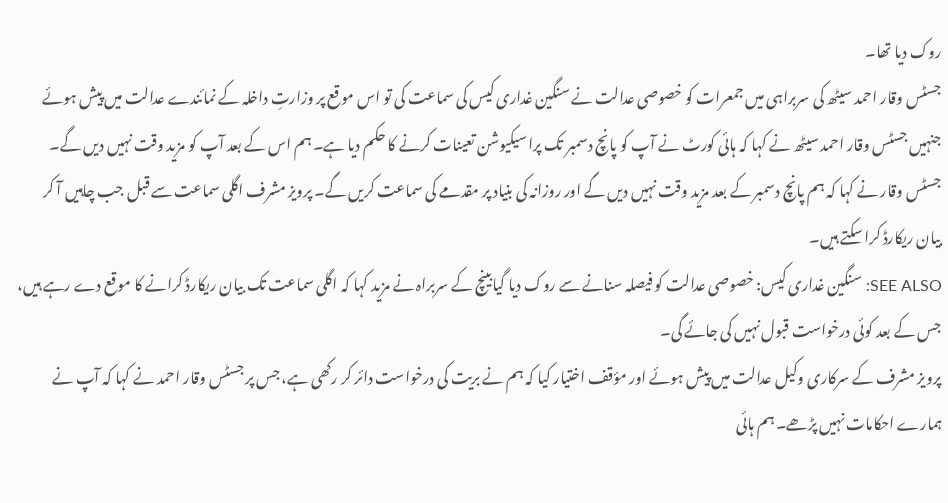روک دیا تھا۔
جسٹس وقار احمد سیٹھ کی سربراہی میں جمعرات کو خصوصی عدالت نے سنگین غداری کیس کی سماعت کی تو اس موقع پر وزارتِ داخلہ کے نمائندے عدالت میں پیش ہوئے جنہیں جسٹس وقار احمد سیٹھ نے کہا کہ ہائی کورٹ نے آپ کو پانچ دسمبر تک پراسیکیوشن تعینات کرنے کا حکم دیا ہے۔ ہم اس کے بعد آپ کو مزید وقت نہیں دیں گے۔
جسٹس وقار نے کہا کہ ہم پانچ دسمبر کے بعد مزید وقت نہیں دیں گے اور روزانہ کی بنیاد پر مقدمے کی سماعت کریں گے۔ پرویز مشرف اگلی سماعت سے قبل جب چاہیں آ کر بیان ریکارڈ کرا سکتے ہیں۔
SEE ALSO: سنگین غداری کیس: خصوصی عدالت کو فیصلہ سنانے سے روک دیا گیابینچ کے سربراہ نے مزید کہا کہ اگلی سماعت تک بیان ریکارڈ کرانے کا موقع دے رہے ہیں، جس کے بعد کوئی درخواست قبول نہیں کی جائے گی۔
پرویز مشرف کے سرکاری وکیل عدالت میں پیش ہوئے اور مؤقف اختیار کیا کہ ہم نے بریت کی درخواست دائر کر رکھی ہے، جس پر جسٹس وقار احمد نے کہا کہ آپ نے ہمارے احکامات نہیں پڑھے۔ ہم ہائی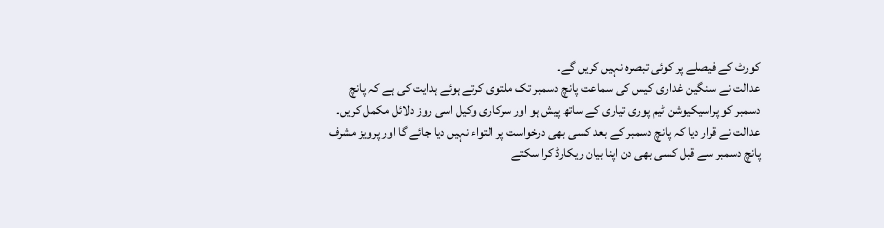کورٹ کے فیصلے پر کوئی تبصرہ نہیں کریں گے۔
عدالت نے سنگین غداری کیس کی سماعت پانچ دسمبر تک ملتوی کرتے ہوئے ہدایت کی ہے کہ پانچ دسمبر کو پراسیکیوشن ٹیم پوری تیاری کے ساتھ پیش ہو اور سرکاری وکیل اسی روز دلائل مکمل کریں۔
عدالت نے قرار دیا کہ پانچ دسمبر کے بعد کسی بھی درخواست پر التواء نہیں دیا جائے گا اور پرویز مشرف پانچ دسمبر سے قبل کسی بھی دن اپنا بیان ریکارڈ کرا سکتے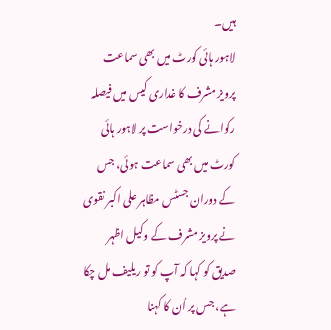ہیں۔
لاہور ہائی کورٹ میں بھی سماعت
پرویز مشرف کا غداری کیس میں فیصلہ رکوانے کی درخواست پر لاہور ہائی کورٹ میں بھی سماعت ہوئی، جس کے دوران جسٹس مظاہر علی اکبر نقوی نے پرویز مشرف کے وکیل اظہر صدیق کو کہا کہ آپ کو تو ریلیف مل چکا ہے، جس پر اُن کا کہنا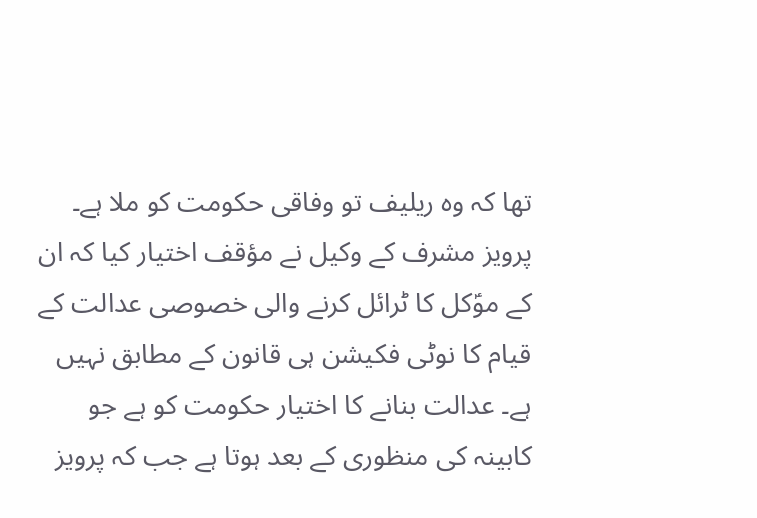تھا کہ وہ ریلیف تو وفاقی حکومت کو ملا ہے۔
پرویز مشرف کے وکیل نے مؤقف اختیار کیا کہ ان کے موؑکل کا ٹرائل کرنے والی خصوصی عدالت کے قیام کا نوٹی فکیشن ہی قانون کے مطابق نہیں ہے۔ عدالت بنانے کا اختیار حکومت کو ہے جو کابینہ کی منظوری کے بعد ہوتا ہے جب کہ پرویز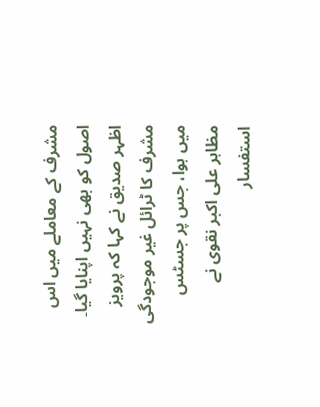مشرف کے معاملے میں اس اصول کو بھی نہیں اپنایا گیا۔
اظہر صدیق نے کہا کہ پرویز مشرف کا ٹرائل غیر موجودگی میں ہوا، جس پر جسٹس مظاہر علی اکبر نقوی نے استفسار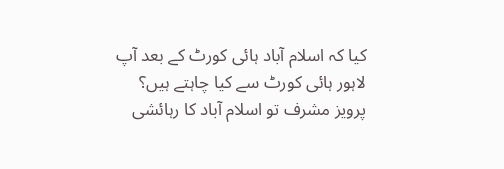کیا کہ اسلام آباد ہائی کورٹ کے بعد آپ لاہور ہائی کورٹ سے کیا چاہتے ہیں؟ پرویز مشرف تو اسلام آباد کا رہائشی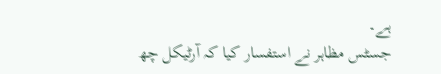ہے۔
جسٹس مظاہر نے استفسار کیا کہ آرٹیکل چھ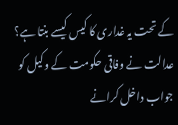کے تحت یہ غداری کا کیس کیسے بنتا ہے؟ عدالت نے وفاقی حکومت کے وکیل کو جواب داخل کرانے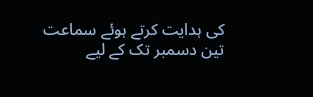کی ہدایت کرتے ہوئے سماعت تین دسمبر تک کے لیے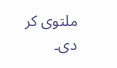ملتوی کر دی۔